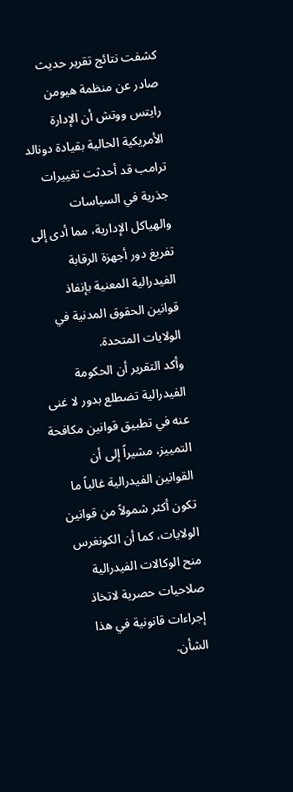كشفت نتائج تقرير حديث صادر عن منظمة هيومن رايتس ووتش أن الإدارة الأمريكية الحالية بقيادة دونالد ترامب قد أحدثت تغييرات جذرية في السياسات والهياكل الإدارية، مما أدى إلى تفريغ دور أجهزة الرقابة الفيدرالية المعنية بإنفاذ قوانين الحقوق المدنية في الولايات المتحدة.
وأكد التقرير أن الحكومة الفيدرالية تضطلع بدور لا غنى عنه في تطبيق قوانين مكافحة التمييز، مشيراً إلى أن القوانين الفيدرالية غالباً ما تكون أكثر شمولاً من قوانين الولايات، كما أن الكونغرس منح الوكالات الفيدرالية صلاحيات حصرية لاتخاذ إجراءات قانونية في هذا الشأن.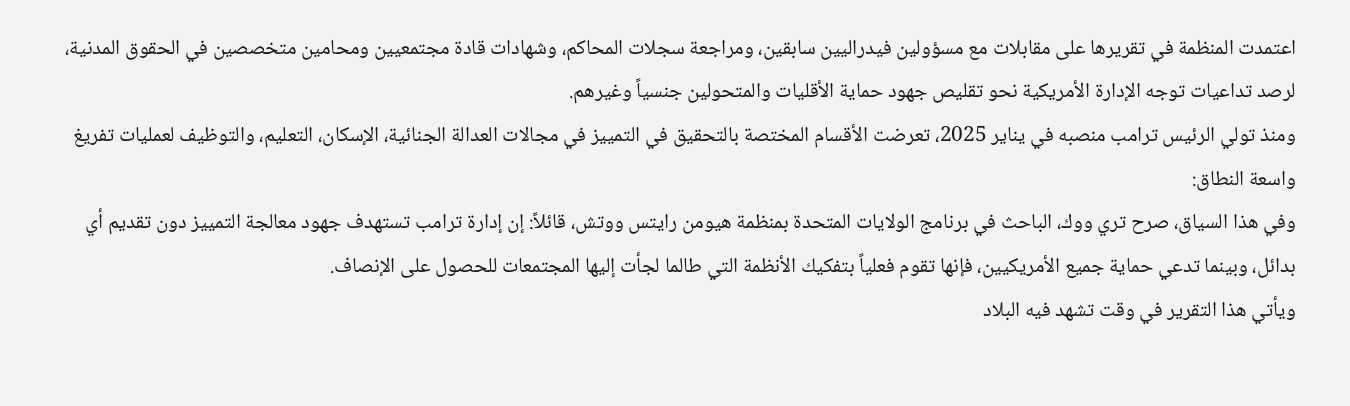اعتمدت المنظمة في تقريرها على مقابلات مع مسؤولين فيدراليين سابقين، ومراجعة سجلات المحاكم، وشهادات قادة مجتمعيين ومحامين متخصصين في الحقوق المدنية، لرصد تداعيات توجه الإدارة الأمريكية نحو تقليص جهود حماية الأقليات والمتحولين جنسياً وغيرهم.
ومنذ تولي الرئيس ترامب منصبه في يناير 2025، تعرضت الأقسام المختصة بالتحقيق في التمييز في مجالات العدالة الجنائية، الإسكان، التعليم، والتوظيف لعمليات تفريغ واسعة النطاق:
وفي هذا السياق، صرح تري ووك، الباحث في برنامج الولايات المتحدة بمنظمة هيومن رايتس ووتش، قائلاً: إن إدارة ترامب تستهدف جهود معالجة التمييز دون تقديم أي بدائل، وبينما تدعي حماية جميع الأمريكيين، فإنها تقوم فعلياً بتفكيك الأنظمة التي طالما لجأت إليها المجتمعات للحصول على الإنصاف.
ويأتي هذا التقرير في وقت تشهد فيه البلاد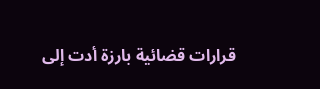قرارات قضائية بارزة أدت إلى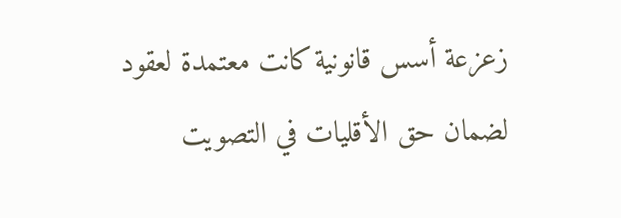زعزعة أسس قانونية كانت معتمدة لعقود لضمان حق الأقليات في التصويت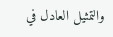والتمثيل العادل في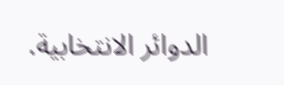الدوائر الانتخابية.